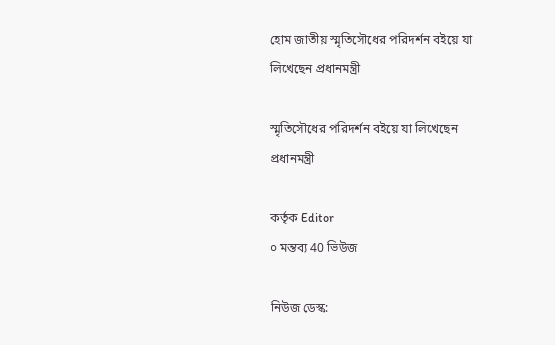হোম জাতীয় স্মৃতিসৌধের পরিদর্শন বইয়ে যা লিখেছেন প্রধানমন্ত্রী

স্মৃতিসৌধের পরিদর্শন বইয়ে যা লিখেছেন প্রধানমন্ত্রী

কর্তৃক Editor
০ মন্তব্য 40 ভিউজ

নিউজ ডেস্ক: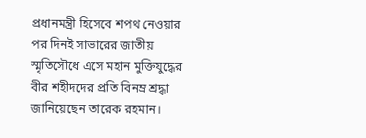প্রধানমন্ত্রী হিসেবে শপথ নেওয়ার পর দিনই সাভারের জাতীয় স্মৃতিসৌধে এসে মহান মুক্তিযুদ্ধের বীর শহীদদের প্রতি বিনম্র শ্রদ্ধা জানিয়েছেন তারেক রহমান।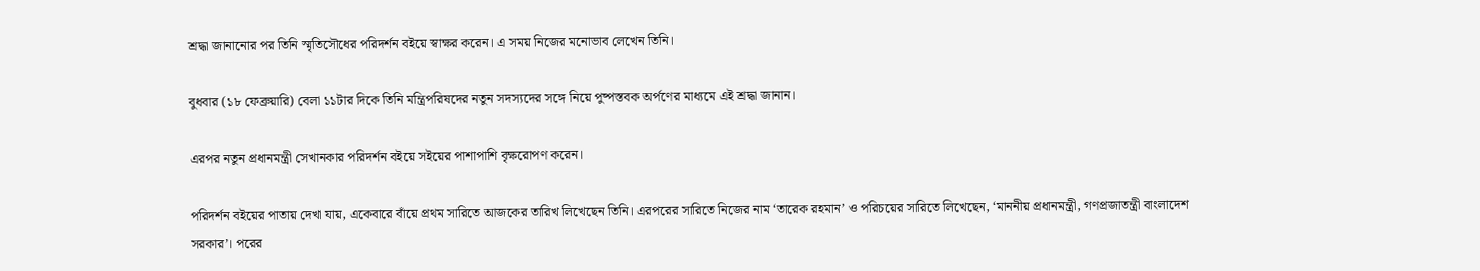শ্রদ্ধা জানানোর পর তিনি স্মৃতিসৌধের পরিদর্শন বইয়ে স্বাক্ষর করেন। এ সময় নিজের মনোভাব লেখেন তিনি।

বুধবার (১৮ ফেব্রুয়ারি) বেলা ১১টার দিকে তিনি মন্ত্রিপরিষদের নতুন সদস্যদের সঙ্গে নিয়ে পুষ্পস্তবক অর্পণের মাধ্যমে এই শ্রদ্ধা জানান।

এরপর নতুন প্রধানমন্ত্রী সেখানকার পরিদর্শন বইয়ে সইয়ের পাশাপাশি বৃক্ষরোপণ করেন।

পরিদর্শন বইয়ের পাতায় দেখা যায়, একেবারে বাঁয়ে প্রথম সারিতে আজকের তারিখ লিখেছেন তিনি। এরপরের সারিতে নিজের নাম ‘তারেক রহমান’ ও পরিচয়ের সারিতে লিখেছেন, ‘মাননীয় প্রধানমন্ত্রী, গণপ্রজাতন্ত্রী বাংলাদেশ সরকার’। পরের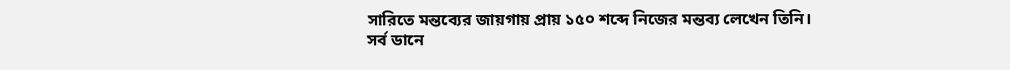সারিতে মন্তব্যের জায়গায় প্রায় ১৫০ শব্দে নিজের মন্তব্য লেখেন তিনি। সর্ব ডানে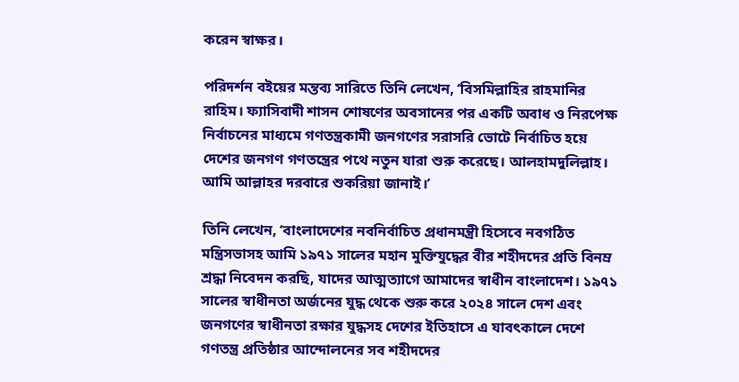করেন স্বাক্ষর।

পরিদর্শন বইয়ের মন্তব্য সারিতে তিনি লেখেন, ‘বিসমিল্লাহির রাহমানির রাহিম। ফ্যাসিবাদী শাসন শোষণের অবসানের পর একটি অবাধ ও নিরপেক্ষ নির্বাচনের মাধ্যমে গণতন্ত্রকামী জনগণের সরাসরি ভোটে নির্বাচিত হয়ে দেশের জনগণ গণতন্ত্রের পথে নতুন যারা শুরু করেছে। আলহামদুলিল্লাহ। আমি আল্লাহর দরবারে শুকরিয়া জানাই।’

তিনি লেখেন, ‘বাংলাদেশের নবনির্বাচিত প্রধানমন্ত্রী হিসেবে নবগঠিত মন্ত্রিসভাসহ আমি ১৯৭১ সালের মহান মুক্তিযুদ্ধের বীর শহীদদের প্রতি বিনম্র শ্রদ্ধা নিবেদন করছি, যাদের আত্মত্যাগে আমাদের স্বাধীন বাংলাদেশ। ১৯৭১ সালের স্বাধীনতা অর্জনের যুদ্ধ থেকে শুরু করে ২০২৪ সালে দেশ এবং জনগণের স্বাধীনতা রক্ষার যুদ্ধসহ দেশের ইতিহাসে এ যাবৎকালে দেশে গণতন্ত্র প্রতিষ্ঠার আন্দোলনের সব শহীদদের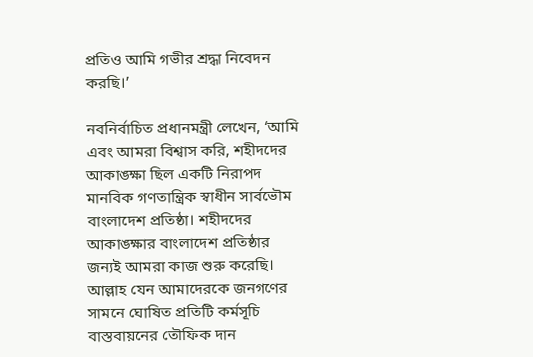প্রতিও আমি গভীর শ্রদ্ধা নিবেদন করছি।’

নবনির্বাচিত প্রধানমন্ত্রী লেখেন, ‘আমি এবং আমরা বিশ্বাস করি, শহীদদের আকাঙ্ক্ষা ছিল একটি নিরাপদ মানবিক গণতান্ত্রিক স্বাধীন সার্বভৌম বাংলাদেশ প্রতিষ্ঠা। শহীদদের আকাঙ্ক্ষার বাংলাদেশ প্রতিষ্ঠার জন্যই আমরা কাজ শুরু করেছি। আল্লাহ যেন আমাদেরকে জনগণের সামনে ঘোষিত প্রতিটি কর্মসূচি বাস্তবায়নের তৌফিক দান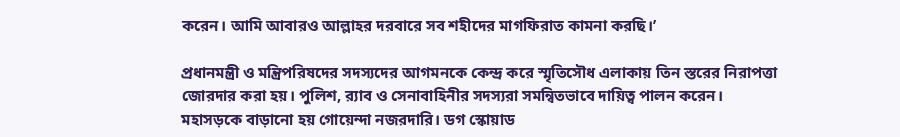করেন। আমি আবারও আল্লাহর দরবারে সব শহীদের মাগফিরাত কামনা করছি।’

প্রধানমন্ত্রী ও মন্ত্রিপরিষদের সদস্যদের আগমনকে কেন্দ্র করে স্মৃতিসৌধ এলাকায় তিন স্তরের নিরাপত্তা জোরদার করা হয়। পুলিশ, র‌্যাব ও সেনাবাহিনীর সদস্যরা সমন্বিতভাবে দায়িত্ব পালন করেন। মহাসড়কে বাড়ানো হয় গোয়েন্দা নজরদারি। ডগ স্কোয়াড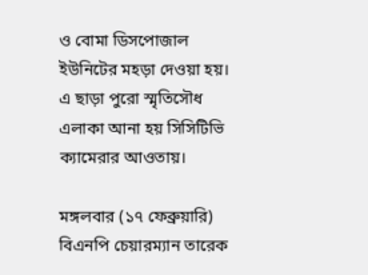ও বোমা ডিসপোজাল ইউনিটের মহড়া দেওয়া হয়। এ ছাড়া পুরো স্মৃতিসৌধ এলাকা আনা হয় সিসিটিভি ক্যামেরার আওতায়।

মঙ্গলবার (১৭ ফেব্রুয়ারি) বিএনপি চেয়ারম্যান তারেক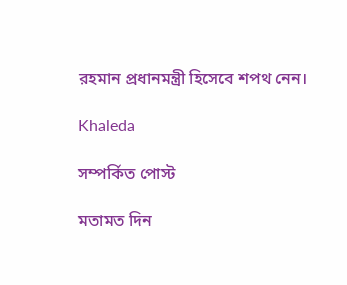রহমান প্রধানমন্ত্রী হিসেবে শপথ নেন।

Khaleda

সম্পর্কিত পোস্ট

মতামত দিন